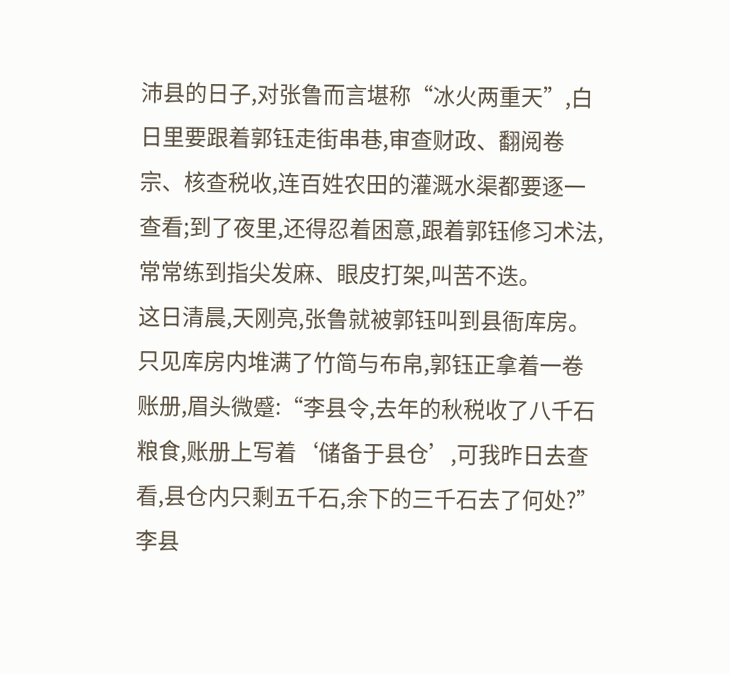沛县的日子,对张鲁而言堪称“冰火两重天”,白日里要跟着郭钰走街串巷,审查财政、翻阅卷宗、核查税收,连百姓农田的灌溉水渠都要逐一查看;到了夜里,还得忍着困意,跟着郭钰修习术法,常常练到指尖发麻、眼皮打架,叫苦不迭。
这日清晨,天刚亮,张鲁就被郭钰叫到县衙库房。只见库房内堆满了竹简与布帛,郭钰正拿着一卷账册,眉头微蹙:“李县令,去年的秋税收了八千石粮食,账册上写着‘储备于县仓’,可我昨日去查看,县仓内只剩五千石,余下的三千石去了何处?”
李县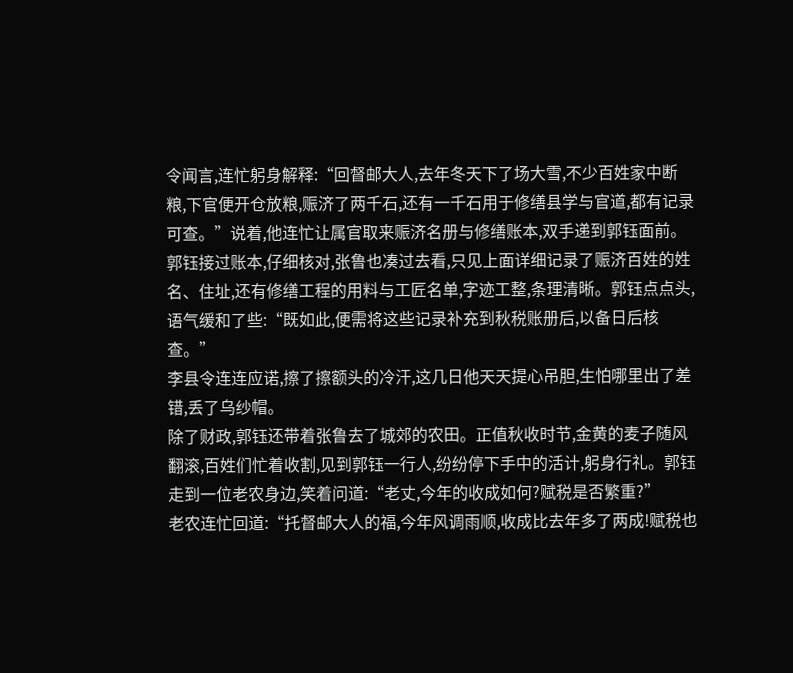令闻言,连忙躬身解释:“回督邮大人,去年冬天下了场大雪,不少百姓家中断粮,下官便开仓放粮,赈济了两千石,还有一千石用于修缮县学与官道,都有记录可查。”说着,他连忙让属官取来赈济名册与修缮账本,双手递到郭钰面前。
郭钰接过账本,仔细核对,张鲁也凑过去看,只见上面详细记录了赈济百姓的姓名、住址,还有修缮工程的用料与工匠名单,字迹工整,条理清晰。郭钰点点头,语气缓和了些:“既如此,便需将这些记录补充到秋税账册后,以备日后核查。”
李县令连连应诺,擦了擦额头的冷汗,这几日他天天提心吊胆,生怕哪里出了差错,丢了乌纱帽。
除了财政,郭钰还带着张鲁去了城郊的农田。正值秋收时节,金黄的麦子随风翻滚,百姓们忙着收割,见到郭钰一行人,纷纷停下手中的活计,躬身行礼。郭钰走到一位老农身边,笑着问道:“老丈,今年的收成如何?赋税是否繁重?”
老农连忙回道:“托督邮大人的福,今年风调雨顺,收成比去年多了两成!赋税也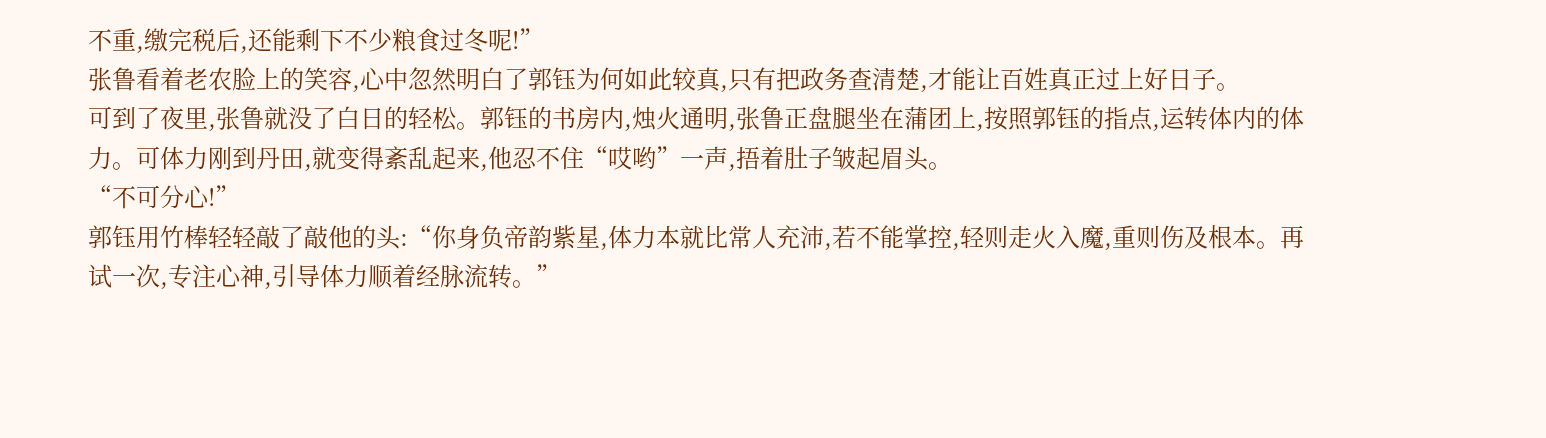不重,缴完税后,还能剩下不少粮食过冬呢!”
张鲁看着老农脸上的笑容,心中忽然明白了郭钰为何如此较真,只有把政务查清楚,才能让百姓真正过上好日子。
可到了夜里,张鲁就没了白日的轻松。郭钰的书房内,烛火通明,张鲁正盘腿坐在蒲团上,按照郭钰的指点,运转体内的体力。可体力刚到丹田,就变得紊乱起来,他忍不住“哎哟”一声,捂着肚子皱起眉头。
“不可分心!”
郭钰用竹棒轻轻敲了敲他的头:“你身负帝韵紫星,体力本就比常人充沛,若不能掌控,轻则走火入魔,重则伤及根本。再试一次,专注心神,引导体力顺着经脉流转。”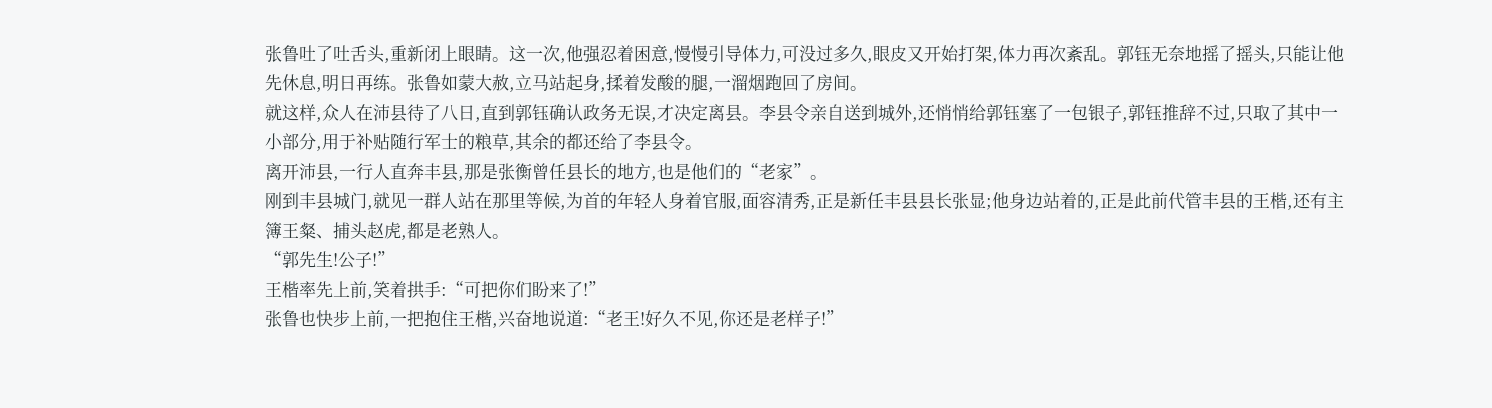张鲁吐了吐舌头,重新闭上眼睛。这一次,他强忍着困意,慢慢引导体力,可没过多久,眼皮又开始打架,体力再次紊乱。郭钰无奈地摇了摇头,只能让他先休息,明日再练。张鲁如蒙大赦,立马站起身,揉着发酸的腿,一溜烟跑回了房间。
就这样,众人在沛县待了八日,直到郭钰确认政务无误,才决定离县。李县令亲自送到城外,还悄悄给郭钰塞了一包银子,郭钰推辞不过,只取了其中一小部分,用于补贴随行军士的粮草,其余的都还给了李县令。
离开沛县,一行人直奔丰县,那是张衡曾任县长的地方,也是他们的“老家”。
刚到丰县城门,就见一群人站在那里等候,为首的年轻人身着官服,面容清秀,正是新任丰县县长张显;他身边站着的,正是此前代管丰县的王楷,还有主簿王粲、捕头赵虎,都是老熟人。
“郭先生!公子!”
王楷率先上前,笑着拱手:“可把你们盼来了!”
张鲁也快步上前,一把抱住王楷,兴奋地说道:“老王!好久不见,你还是老样子!”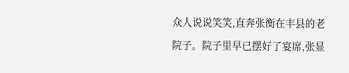众人说说笑笑,直奔张衡在丰县的老院子。院子里早已摆好了宴席,张显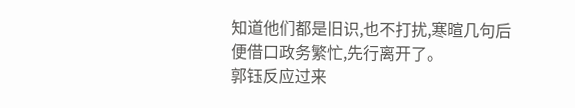知道他们都是旧识,也不打扰,寒暄几句后便借口政务繁忙,先行离开了。
郭钰反应过来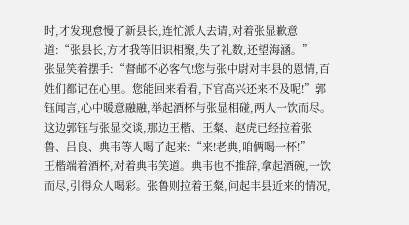时,才发现怠慢了新县长,连忙派人去请,对着张显歉意道:“张县长,方才我等旧识相聚,失了礼数,还望海涵。”
张显笑着摆手:“督邮不必客气!您与张中尉对丰县的恩情,百姓们都记在心里。您能回来看看,下官高兴还来不及呢!”郭钰闻言,心中暖意融融,举起酒杯与张显相碰,两人一饮而尽。
这边郭钰与张显交谈,那边王楷、王粲、赵虎已经拉着张鲁、吕良、典韦等人喝了起来:“来!老典,咱俩喝一杯!”
王楷端着酒杯,对着典韦笑道。典韦也不推辞,拿起酒碗,一饮而尽,引得众人喝彩。张鲁则拉着王粲,问起丰县近来的情况,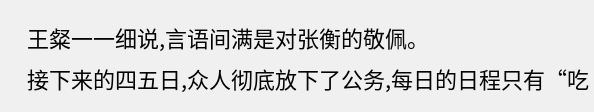王粲一一细说,言语间满是对张衡的敬佩。
接下来的四五日,众人彻底放下了公务,每日的日程只有“吃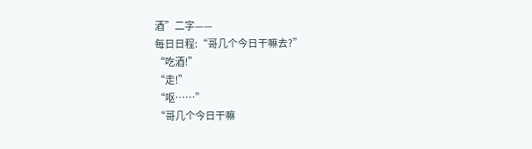酒”二字——
每日日程:“哥几个今日干嘛去?”
“吃酒!”
“走!”
“呕……”
“哥几个今日干嘛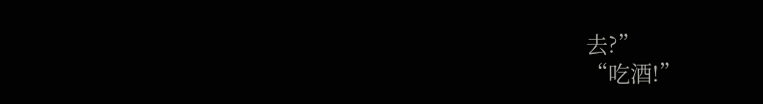去?”
“吃酒!”